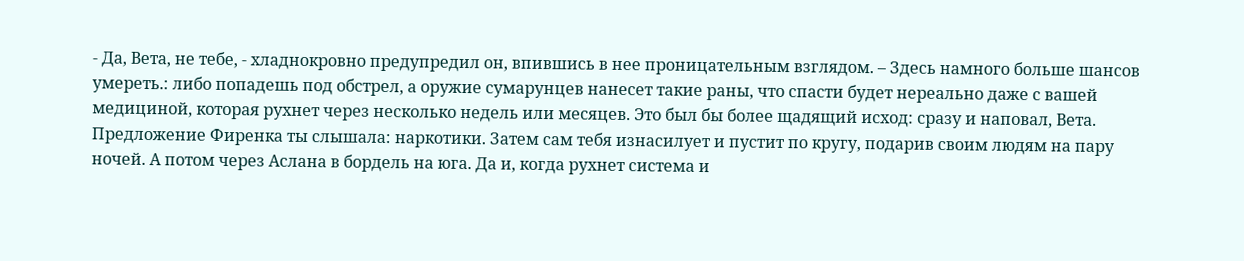- Да, Вета, не тебе, - хладнокровно предупредил он, впившись в нее проницательным взглядом. – Здесь намного больше шансов умереть.: либо попадешь под обстрел, а оружие сумарунцев нанесет такие раны, что спасти будет нереально даже с вашей медициной, которая рухнет через несколько недель или месяцев. Это был бы более щадящий исход: сразу и наповал, Вета. Предложение Фиренка ты слышала: наркотики. Затем сам тебя изнасилует и пустит по кругу, подарив своим людям на пару ночей. А потом через Аслана в бордель на юга. Да и, когда рухнет система и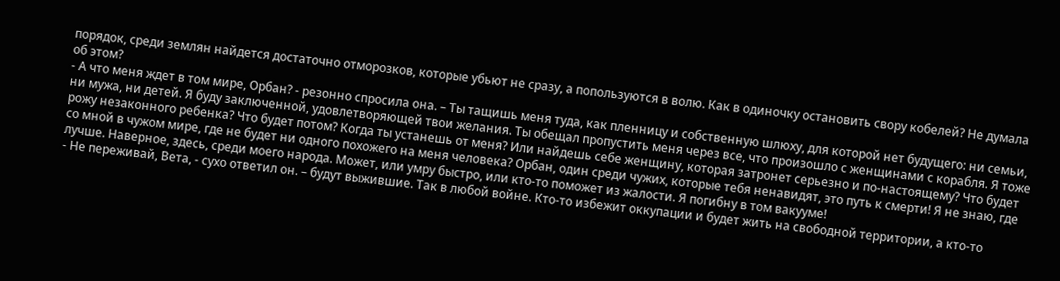порядок, среди землян найдется достаточно отморозков, которые убьют не сразу, а попользуются в волю. Как в одиночку остановить свору кобелей? Не думала об этом?
- А что меня ждет в том мире, Орбан? - резонно спросила она. – Ты тащишь меня туда, как пленницу и собственную шлюху, для которой нет будущего: ни семьи, ни мужа, ни детей. Я буду заключенной, удовлетворяющей твои желания. Ты обещал пропустить меня через все, что произошло с женщинами с корабля. Я тоже рожу незаконного ребенка? Что будет потом? Когда ты устанешь от меня? Или найдешь себе женщину, которая затронет серьезно и по-настоящему? Что будет со мной в чужом мире, где не будет ни одного похожего на меня человека? Орбан, один среди чужих, которые тебя ненавидят, это путь к смерти! Я не знаю, где лучше. Наверное, здесь, среди моего народа. Может, или умру быстро, или кто-то поможет из жалости. Я погибну в том вакууме!
- Не переживай, Вета, - сухо ответил он. – будут выжившие. Так в любой войне. Кто-то избежит оккупации и будет жить на свободной территории, а кто-то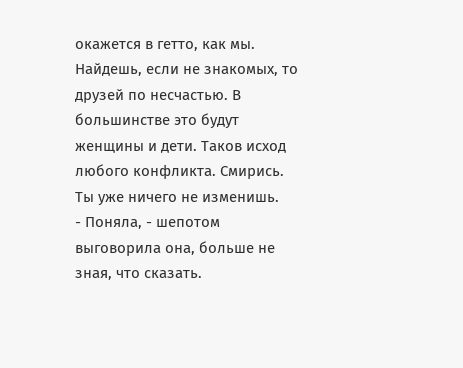окажется в гетто, как мы. Найдешь, если не знакомых, то друзей по несчастью. В большинстве это будут женщины и дети. Таков исход любого конфликта. Смирись. Ты уже ничего не изменишь.
- Поняла, - шепотом выговорила она, больше не зная, что сказать.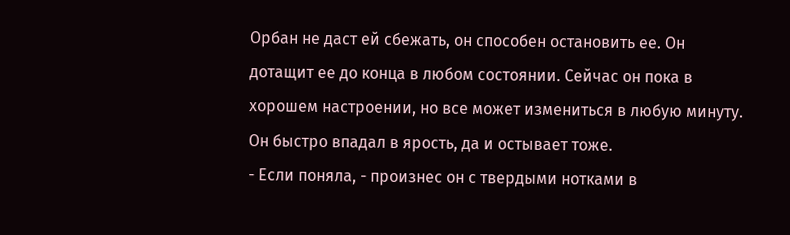Орбан не даст ей сбежать, он способен остановить ее. Он дотащит ее до конца в любом состоянии. Сейчас он пока в хорошем настроении, но все может измениться в любую минуту. Он быстро впадал в ярость, да и остывает тоже.
- Если поняла, - произнес он с твердыми нотками в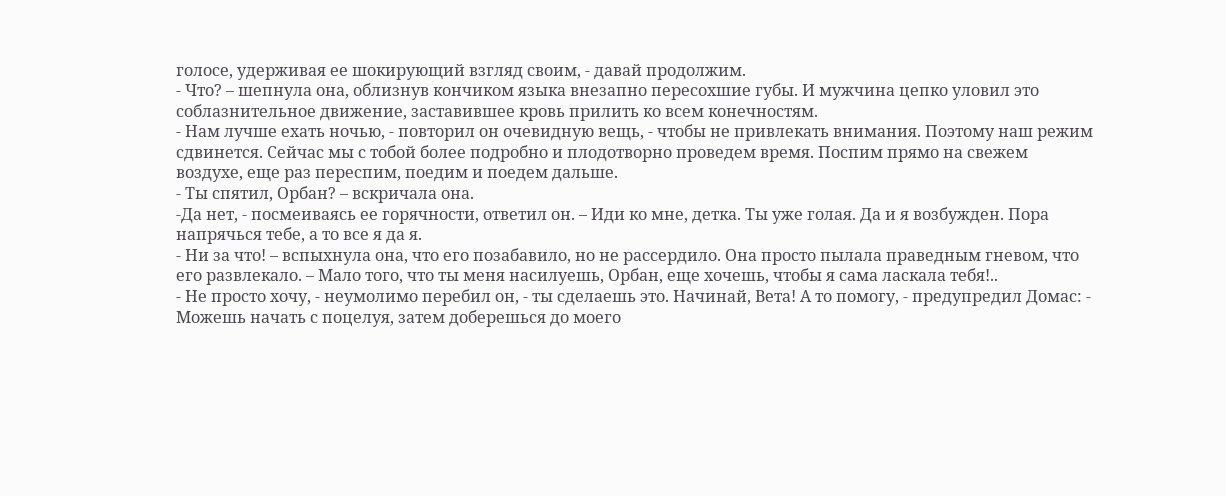голосе, удерживая ее шокирующий взгляд своим, - давай продолжим.
- Что? – шепнула она, облизнув кончиком языка внезапно пересохшие губы. И мужчина цепко уловил это соблазнительное движение, заставившее кровь прилить ко всем конечностям.
- Нам лучше ехать ночью, - повторил он очевидную вещь, - чтобы не привлекать внимания. Поэтому наш режим сдвинется. Сейчас мы с тобой более подробно и плодотворно проведем время. Поспим прямо на свежем воздухе, еще раз переспим, поедим и поедем дальше.
- Ты спятил, Орбан? – вскричала она.
-Да нет, - посмеиваясь ее горячности, ответил он. – Иди ко мне, детка. Ты уже голая. Да и я возбужден. Пора напрячься тебе, а то все я да я.
- Ни за что! – вспыхнула она, что его позабавило, но не рассердило. Она просто пылала праведным гневом, что его развлекало. – Мало того, что ты меня насилуешь, Орбан, еще хочешь, чтобы я сама ласкала тебя!..
- Не просто хочу, - неумолимо перебил он, - ты сделаешь это. Начинай, Вета! А то помогу, - предупредил Домас: - Можешь начать с поцелуя, затем доберешься до моего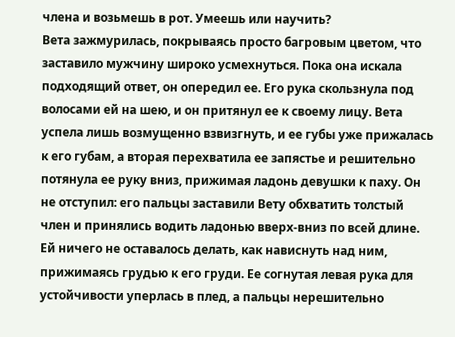члена и возьмешь в рот. Умеешь или научить?
Вета зажмурилась, покрываясь просто багровым цветом, что заставило мужчину широко усмехнуться. Пока она искала подходящий ответ, он опередил ее. Его рука скользнула под волосами ей на шею, и он притянул ее к своему лицу. Вета успела лишь возмущенно взвизгнуть, и ее губы уже прижалась к его губам, а вторая перехватила ее запястье и решительно потянула ее руку вниз, прижимая ладонь девушки к паху. Он не отступил: его пальцы заставили Вету обхватить толстый член и принялись водить ладонью вверх-вниз по всей длине. Ей ничего не оставалось делать, как нависнуть над ним, прижимаясь грудью к его груди. Ее согнутая левая рука для устойчивости уперлась в плед, а пальцы нерешительно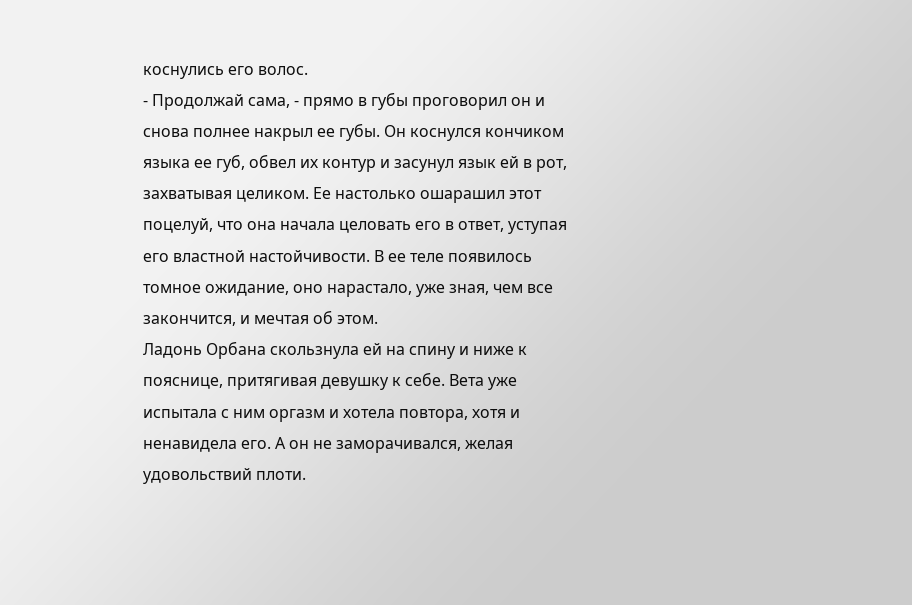коснулись его волос.
- Продолжай сама, - прямо в губы проговорил он и снова полнее накрыл ее губы. Он коснулся кончиком языка ее губ, обвел их контур и засунул язык ей в рот, захватывая целиком. Ее настолько ошарашил этот поцелуй, что она начала целовать его в ответ, уступая его властной настойчивости. В ее теле появилось томное ожидание, оно нарастало, уже зная, чем все закончится, и мечтая об этом.
Ладонь Орбана скользнула ей на спину и ниже к пояснице, притягивая девушку к себе. Вета уже испытала с ним оргазм и хотела повтора, хотя и ненавидела его. А он не заморачивался, желая удовольствий плоти.